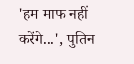'हम माफ नहीं करेंगे...', पुतिन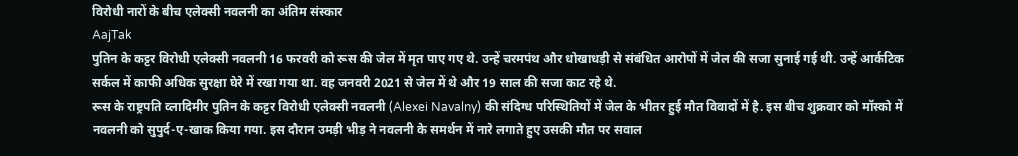विरोधी नारों के बीच एलेक्सी नवलनी का अंतिम संस्कार
AajTak
पुतिन के कट्टर विरोधी एलेक्सी नवलनी 16 फरवरी को रूस की जेल में मृत पाए गए थे. उन्हें चरमपंथ और धोखाधड़ी से संबंधित आरोपों में जेल की सजा सुनाई गई थी. उन्हें आर्कटिक सर्कल में काफी अधिक सुरक्षा घेरे में रखा गया था. वह जनवरी 2021 से जेल में थे और 19 साल की सजा काट रहे थे.
रूस के राष्ट्रपति व्लादिमीर पुतिन के कट्टर विरोधी एलेक्सी नवलनी (Alexei Navalny) की संदिग्ध परिस्थितियों में जेल के भीतर हुई मौत विवादों में है. इस बीच शुक्रवार को मॉस्को में नवलनी को सुपुर्द-ए-खाक किया गया. इस दौरान उमड़ी भीड़ ने नवलनी के समर्थन में नारे लगाते हुए उसकी मौत पर सवाल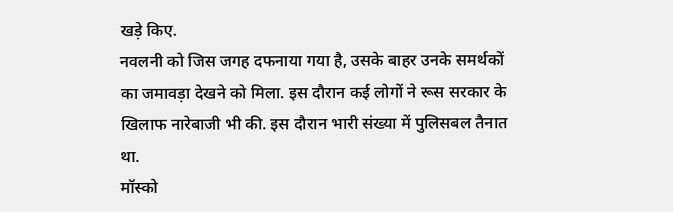खड़े किए.
नवलनी को जिस जगह दफनाया गया है, उसके बाहर उनके समर्थकों का जमावड़ा देखने को मिला. इस दौरान कई लोगों ने रूस सरकार के खिलाफ नारेबाजी भी की. इस दौरान भारी संख्या में पुलिसबल तैनात था.
मॉस्को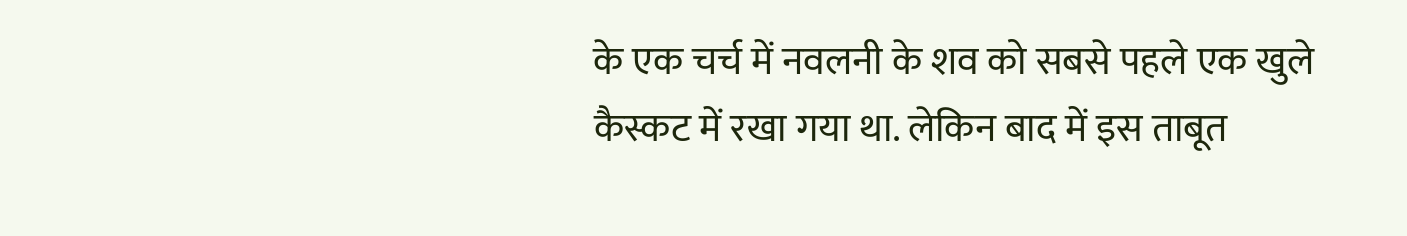के एक चर्च में नवलनी के शव को सबसे पहले एक खुले कैस्कट में रखा गया था. लेकिन बाद में इस ताबूत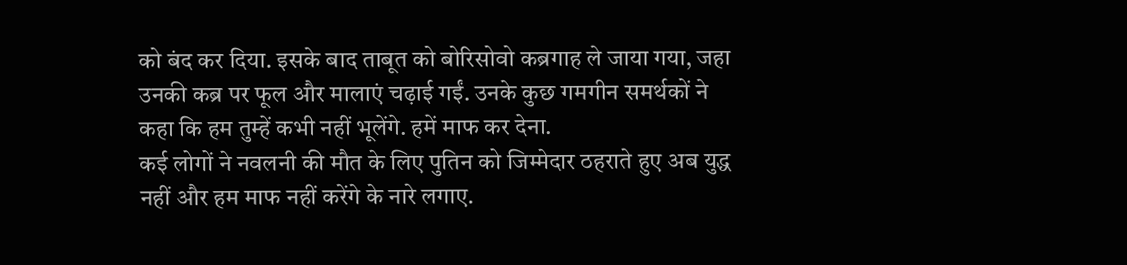को बंद कर दिया. इसके बाद ताबूत को बोरिसोवो कब्रगाह ले जाया गया, जहा उनकी कब्र पर फूल और मालाएं चढ़ाई गईं. उनके कुछ गमगीन समर्थकों ने कहा कि हम तुम्हें कभी नहीं भूलेंगे. हमें माफ कर देना.
कई लोगों ने नवलनी की मौत के लिए पुतिन को जिम्मेदार ठहराते हुए अब युद्ध नहीं और हम माफ नहीं करेंगे के नारे लगाए.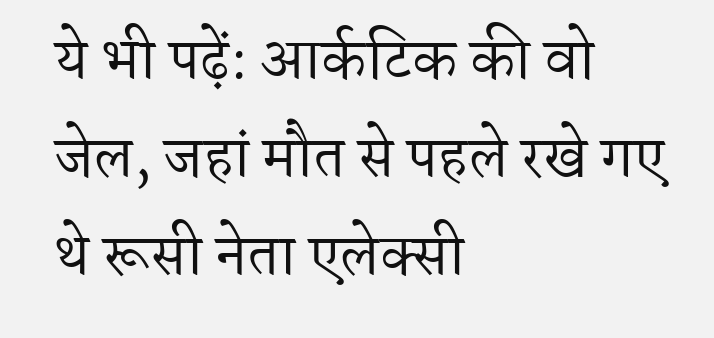ये भी पढ़ें: आर्कटिक की वो जेल, जहां मौत से पहले रखे गए थे रूसी नेता एलेक्सी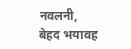नवलनी, बेहद भयावह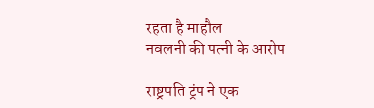रहता है माहौल
नवलनी की पत्नी के आरोप

राष्ट्रपति ट्रंप ने एक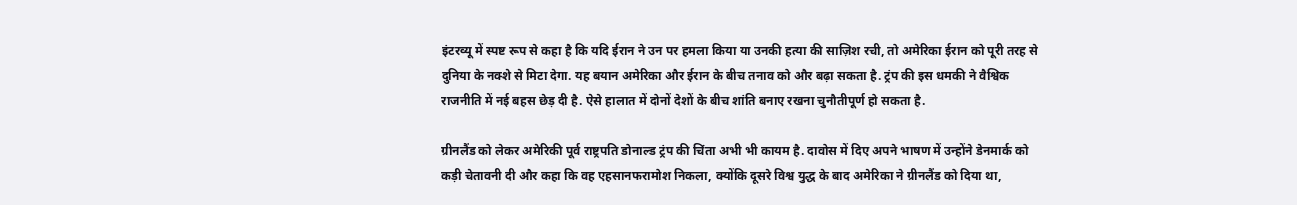इंटरव्यू में स्पष्ट रूप से कहा है कि यदि ईरान ने उन पर हमला किया या उनकी हत्या की साज़िश रची, तो अमेरिका ईरान को पूरी तरह से दुनिया के नक्शे से मिटा देगा. यह बयान अमेरिका और ईरान के बीच तनाव को और बढ़ा सकता है. ट्रंप की इस धमकी ने वैश्विक राजनीति में नई बहस छेड़ दी है. ऐसे हालात में दोनों देशों के बीच शांति बनाए रखना चुनौतीपूर्ण हो सकता है.

ग्रीनलैंड को लेकर अमेरिकी पूर्व राष्ट्रपति डोनाल्ड ट्रंप की चिंता अभी भी कायम है. दावोस में दिए अपने भाषण में उन्होंने डेनमार्क को कड़ी चेतावनी दी और कहा कि वह एहसानफरामोश निकला, क्योंकि दूसरे विश्व युद्ध के बाद अमेरिका ने ग्रीनलैंड को दिया था,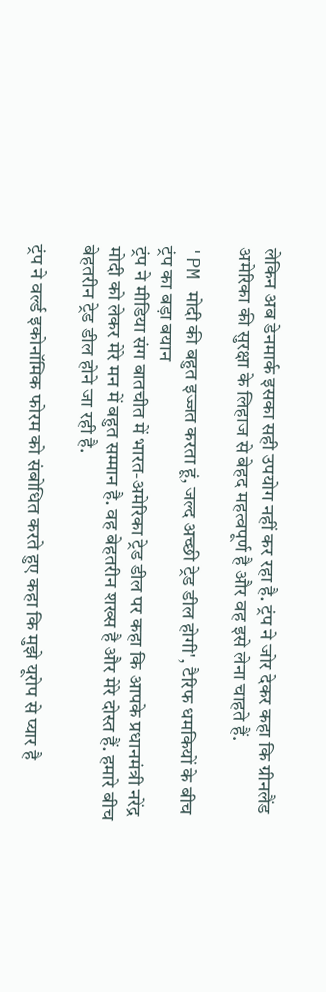लेकिन अब डेनमार्क इसका सही उपयोग नहीं कर रहा है. ट्रंप ने जोर देकर कहा कि ग्रीनलैंड अमेरिका की सुरक्षा के लिहाज से बेहद महत्वपूर्ण है और वह इसे लेना चाहते हैं.

'PM मोदी की बहुत इज्जत करता हूं, जल्द अच्छी ट्रेड डील होगी', टैरिफ धमकियों के बीच ट्रंप का बड़ा बयान
ट्रंप ने मीडिया संग बातचीत में भारत-अमेरिका ट्रेड डील पर कहा कि आपके प्रधानमंत्री नरेंद्र मोदी को लेकर मेरे मन में बहुत सम्मान है. वह बेहतरीन शख्स है और मेरे दोस्त हैं. हमारे बीच बेहतरीन ट्रेड डील होने जा रही है.

ट्रंप ने वर्ल्ड इकोनॉमिक फोरम को संबोधित करते हुए कहा कि मुझे यूरोप से प्यार है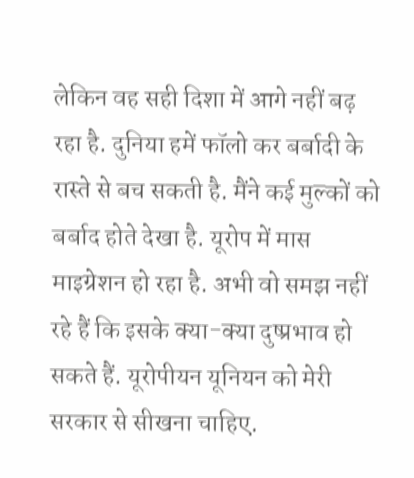लेकिन वह सही दिशा में आगे नहीं बढ़ रहा है. दुनिया हमें फॉलो कर बर्बादी के रास्ते से बच सकती है. मैंने कई मुल्कों को बर्बाद होते देखा है. यूरोप में मास माइग्रेशन हो रहा है. अभी वो समझ नहीं रहे हैं कि इसके क्या-क्या दुष्प्रभाव हो सकते हैं. यूरोपीयन यूनियन को मेरी सरकार से सीखना चाहिए.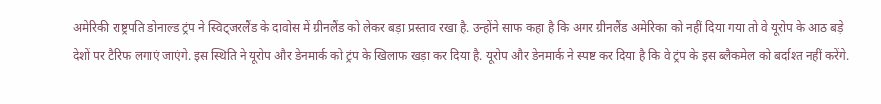अमेरिकी राष्ट्रपति डोनाल्ड ट्रंप ने स्विट्जरलैंड के दावोस में ग्रीनलैंड को लेकर बड़ा प्रस्ताव रखा है. उन्होंने साफ कहा है कि अगर ग्रीनलैंड अमेरिका को नहीं दिया गया तो वे यूरोप के आठ बड़े देशों पर टैरिफ लगाएं जाएंगे. इस स्थिति ने यूरोप और डेनमार्क को ट्रंप के खिलाफ खड़ा कर दिया है. यूरोप और डेनमार्क ने स्पष्ट कर दिया है कि वे ट्रंप के इस ब्लैकमेल को बर्दाश्त नहीं करेंगे.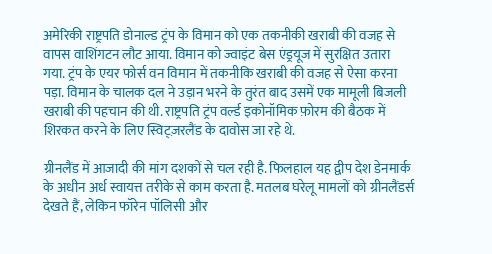अमेरिकी राष्ट्रपति डोनाल्ड ट्रंप के विमान को एक तकनीकी खराबी की वजह से वापस वाशिंगटन लौट आया. विमान को ज्वाइंट बेस एंड्रयूज में सुरक्षित उतारा गया. ट्रंप के एयर फोर्स वन विमान में तकनीकि खराबी की वजह से ऐसा करना पड़ा. विमान के चालक दल ने उड़ान भरने के तुरंत बाद उसमें एक मामूली बिजली खराबी की पहचान की थी. राष्ट्रपति ट्रंप वर्ल्ड इकोनॉमिक फ़ोरम की बैठक में शिरकत करने के लिए स्विट्ज़रलैंड के दावोस जा रहे थे.

ग्रीनलैंड में आजादी की मांग दशकों से चल रही है. फिलहाल यह द्वीप देश डेनमार्क के अधीन अर्ध स्वायत्त तरीके से काम करता है. मतलब घरेलू मामलों को ग्रीनलैंडर्स देखते हैं, लेकिन फॉरेन पॉलिसी और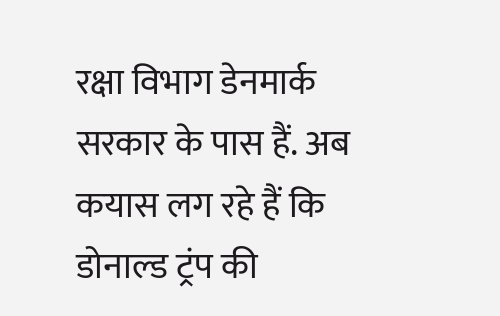रक्षा विभाग डेनमार्क सरकार के पास हैं. अब कयास लग रहे हैं कि डोनाल्ड ट्रंप की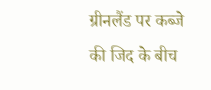ग्रीनलैंड पर कब्जे की जिद के बीच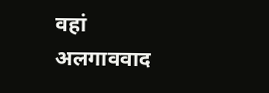वहां अलगाववाद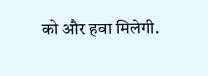को और हवा मिलेगी.